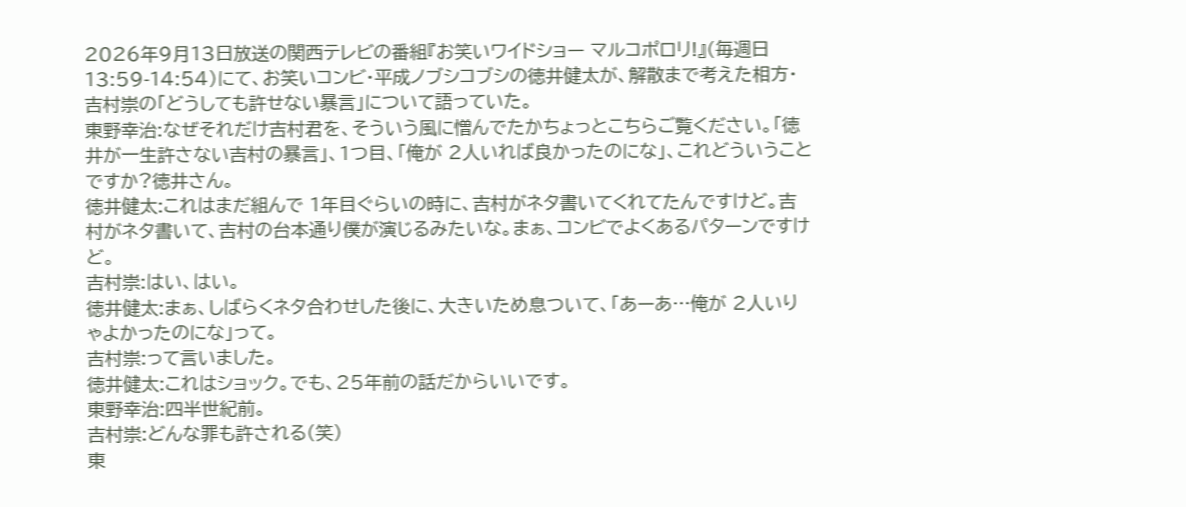2026年9月13日放送の関西テレビの番組『お笑いワイドショー マルコポロリ!』(毎週日13:59-14:54)にて、お笑いコンビ・平成ノブシコブシの徳井健太が、解散まで考えた相方・吉村崇の「どうしても許せない暴言」について語っていた。
東野幸治:なぜそれだけ吉村君を、そういう風に憎んでたかちょっとこちらご覧ください。「徳井が一生許さない吉村の暴言」、1つ目、「俺が 2人いれば良かったのにな」、これどういうことですか?徳井さん。
徳井健太:これはまだ組んで 1年目ぐらいの時に、吉村がネタ書いてくれてたんですけど。吉村がネタ書いて、吉村の台本通り僕が演じるみたいな。まぁ、コンビでよくあるパターンですけど。
吉村崇:はい、はい。
徳井健太:まぁ、しばらくネタ合わせした後に、大きいため息ついて、「あーあ…俺が 2人いりゃよかったのにな」って。
吉村崇:って言いました。
徳井健太:これはショック。でも、25年前の話だからいいです。
東野幸治:四半世紀前。
吉村崇:どんな罪も許される(笑)
東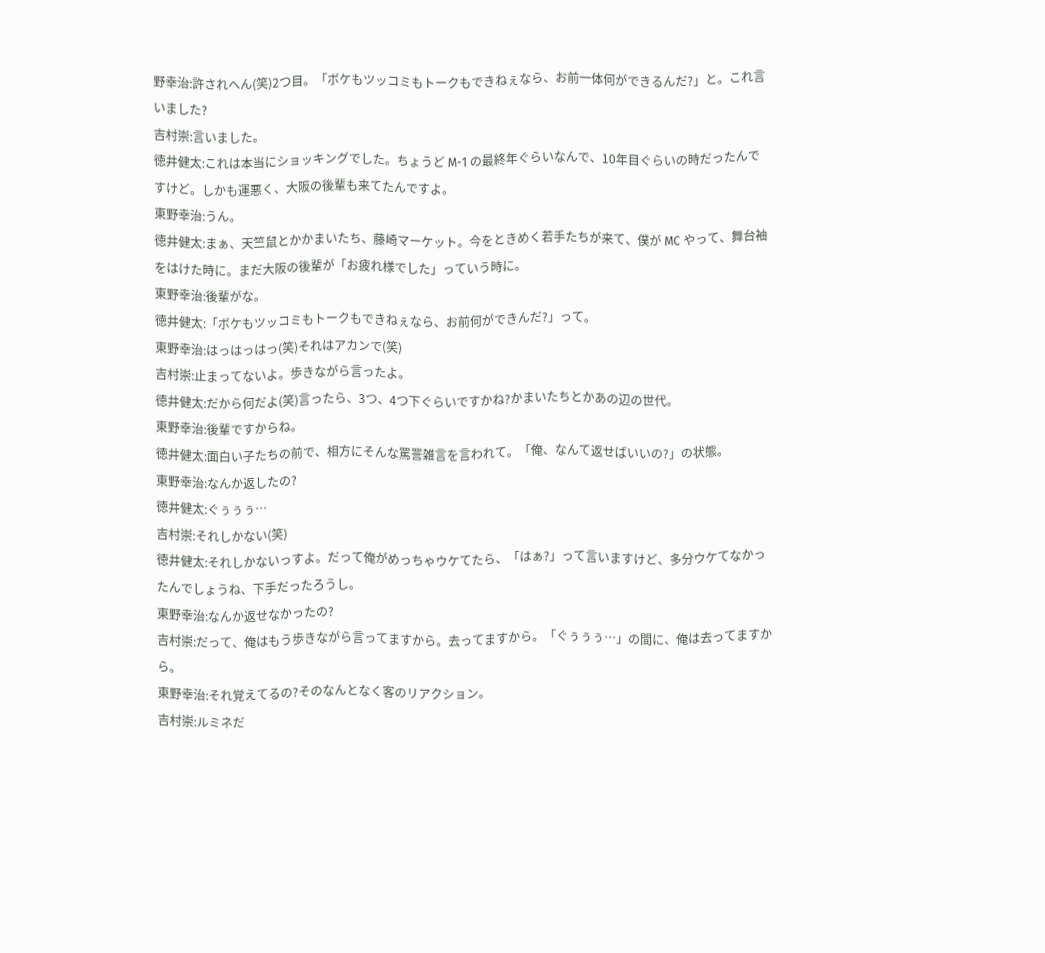野幸治:許されへん(笑)2つ目。「ボケもツッコミもトークもできねぇなら、お前一体何ができるんだ?」と。これ言いました?
吉村崇:言いました。
徳井健太:これは本当にショッキングでした。ちょうど M-1 の最終年ぐらいなんで、10年目ぐらいの時だったんですけど。しかも運悪く、大阪の後輩も来てたんですよ。
東野幸治:うん。
徳井健太:まぁ、天竺鼠とかかまいたち、藤崎マーケット。今をときめく若手たちが来て、僕が MC やって、舞台袖をはけた時に。まだ大阪の後輩が「お疲れ様でした」っていう時に。
東野幸治:後輩がな。
徳井健太:「ボケもツッコミもトークもできねぇなら、お前何ができんだ?」って。
東野幸治:はっはっはっ(笑)それはアカンで(笑)
吉村崇:止まってないよ。歩きながら言ったよ。
徳井健太:だから何だよ(笑)言ったら、3つ、4つ下ぐらいですかね?かまいたちとかあの辺の世代。
東野幸治:後輩ですからね。
徳井健太:面白い子たちの前で、相方にそんな罵詈雑言を言われて。「俺、なんて返せばいいの?」の状態。
東野幸治:なんか返したの?
徳井健太:ぐぅぅぅ…
吉村崇:それしかない(笑)
徳井健太:それしかないっすよ。だって俺がめっちゃウケてたら、「はぁ?」って言いますけど、多分ウケてなかったんでしょうね、下手だったろうし。
東野幸治:なんか返せなかったの?
吉村崇:だって、俺はもう歩きながら言ってますから。去ってますから。「ぐぅぅぅ…」の間に、俺は去ってますから。
東野幸治:それ覚えてるの?そのなんとなく客のリアクション。
吉村崇:ルミネだ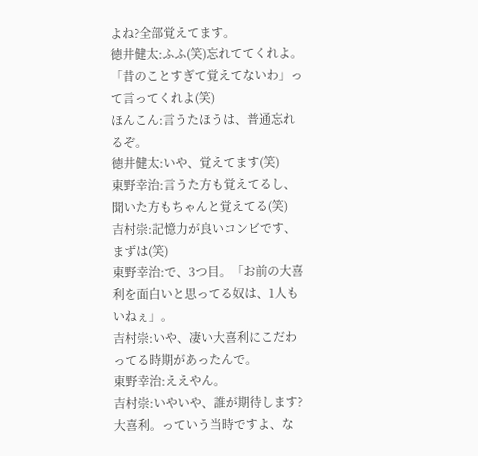よね?全部覚えてます。
徳井健太:ふふ(笑)忘れててくれよ。「昔のことすぎて覚えてないわ」って言ってくれよ(笑)
ほんこん:言うたほうは、普通忘れるぞ。
徳井健太:いや、覚えてます(笑)
東野幸治:言うた方も覚えてるし、聞いた方もちゃんと覚えてる(笑)
吉村崇:記憶力が良いコンビです、まずは(笑)
東野幸治:で、3つ目。「お前の大喜利を面白いと思ってる奴は、1人もいねぇ」。
吉村崇:いや、凄い大喜利にこだわってる時期があったんで。
東野幸治:ええやん。
吉村崇:いやいや、誰が期待します?大喜利。っていう当時ですよ、な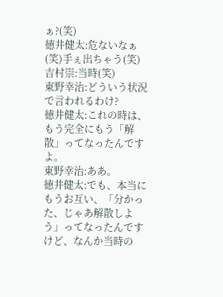ぁ?(笑)
徳井健太:危ないなぁ(笑)手ぇ出ちゃう(笑)
吉村崇:当時(笑)
東野幸治:どういう状況で言われるわけ?
徳井健太:これの時は、もう完全にもう「解散」ってなったんですよ。
東野幸治:ああ。
徳井健太:でも、本当にもうお互い、「分かった、じゃあ解散しよう」ってなったんですけど、なんか当時の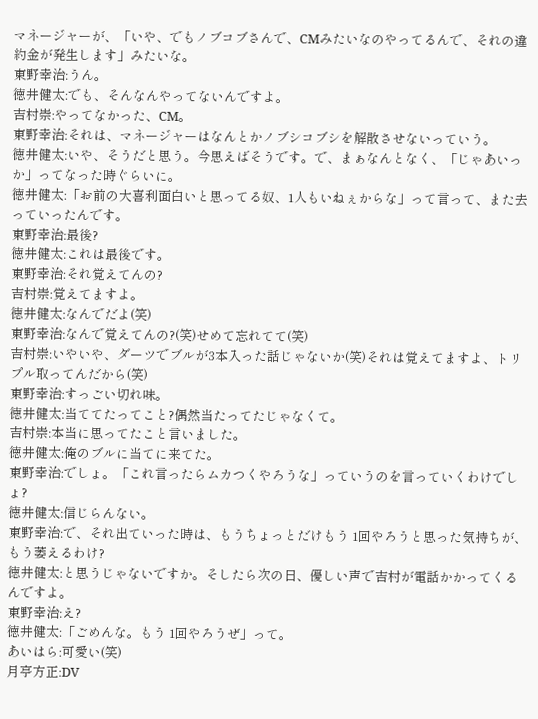マネージャーが、「いや、でもノブコブさんで、CMみたいなのやってるんで、それの違約金が発生します」みたいな。
東野幸治:うん。
徳井健太:でも、そんなんやってないんですよ。
吉村崇:やってなかった、CM。
東野幸治:それは、マネージャーはなんとかノブシコブシを解散させないっていう。
徳井健太:いや、そうだと思う。今思えばそうです。で、まぁなんとなく、「じゃあいっか」ってなった時ぐらいに。
徳井健太:「お前の大喜利面白いと思ってる奴、1人もいねぇからな」って言って、また去っていったんです。
東野幸治:最後?
徳井健太:これは最後です。
東野幸治:それ覚えてんの?
吉村崇:覚えてますよ。
徳井健太:なんでだよ(笑)
東野幸治:なんで覚えてんの?(笑)せめて忘れてて(笑)
吉村崇:いやいや、ダーツでブルが3本入った話じゃないか(笑)それは覚えてますよ、トリプル取ってんだから(笑)
東野幸治:すっごい切れ味。
徳井健太:当ててたってこと?偶然当たってたじゃなくて。
吉村崇:本当に思ってたこと言いました。
徳井健太:俺のブルに当てに来てた。
東野幸治:でしょ。「これ言ったらムカつくやろうな」っていうのを言っていくわけでしょ?
徳井健太:信じらんない。
東野幸治:で、それ出ていった時は、もうちょっとだけもう 1回やろうと思った気持ちが、もう萎えるわけ?
徳井健太:と思うじゃないですか。そしたら次の日、優しい声で吉村が電話かかってくるんですよ。
東野幸治:え?
徳井健太:「ごめんな。もう 1回やろうぜ」って。
あいはら:可愛い(笑)
月亭方正:DV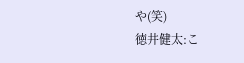や(笑)
徳井健太:こ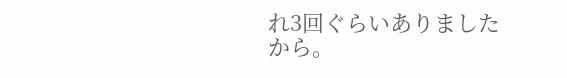れ3回ぐらいありましたから。